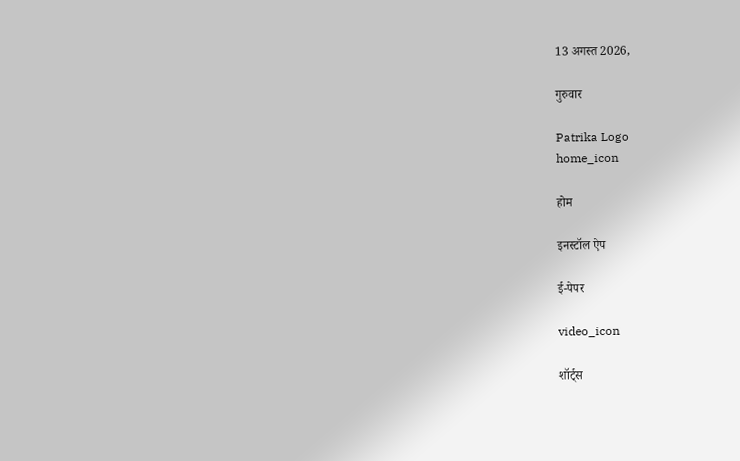13 अगस्त 2026,

गुरुवार

Patrika Logo
home_icon

होम

इनस्टॉल ऐप

ई-पेपर

video_icon

शॉर्ट्स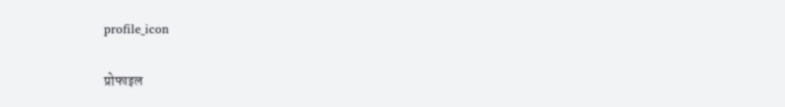profile_icon

प्रोफाइल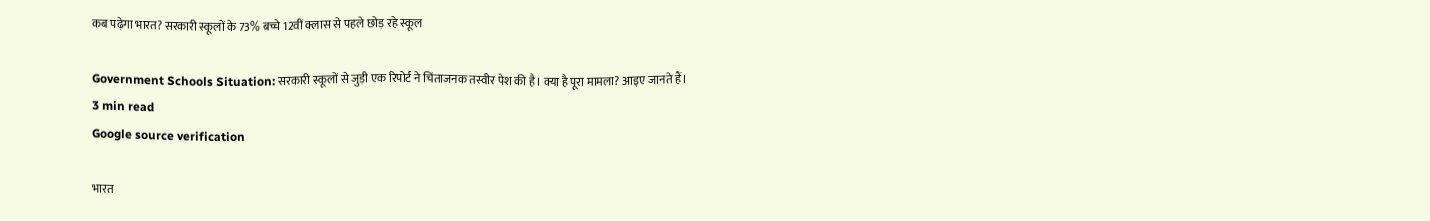कब पढ़ेगा भारत? सरकारी स्कूलों के 73% बच्चे 12वीं क्लास से पहले छोड़ रहे स्कूल

Government Schools Situation: सरकारी स्कूलों से जुड़ी एक रिपोर्ट ने चिंताजनक तस्वीर पेश की है। क्या है पूरा मामला? आइए जानते हैं।
3 min read
Google source verification

भारत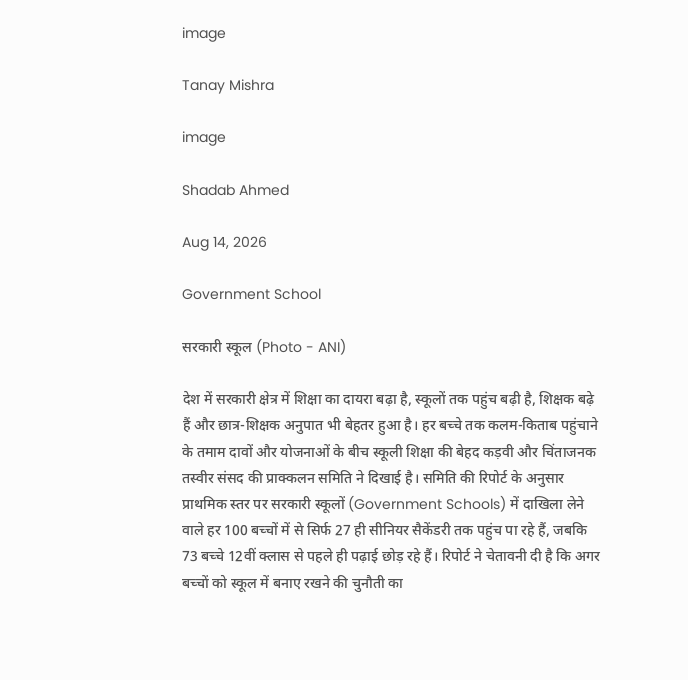image

Tanay Mishra

image

Shadab Ahmed

Aug 14, 2026

Government School

सरकारी स्कूल (Photo - ANI)

देश में सरकारी क्षेत्र में शिक्षा का दायरा बढ़ा है, स्कूलों तक पहुंच बढ़ी है, शिक्षक बढ़े हैं और छात्र-शिक्षक अनुपात भी बेहतर हुआ है। हर बच्चे तक कलम-किताब पहुंचाने के तमाम दावों और योजनाओं के बीच स्कूली शिक्षा की बेहद कड़वी और चिंताजनक तस्वीर संसद की प्राक्कलन समिति ने दिखाई है। समिति की रिपोर्ट के अनुसार प्राथमिक स्तर पर सरकारी स्कूलों (Government Schools) में दाखिला लेने वाले हर 100 बच्चों में से सिर्फ 27 ही सीनियर सैकेंडरी तक पहुंच पा रहे हैं, जबकि 73 बच्चे 12वीं क्लास से पहले ही पढ़ाई छोड़ रहे हैं। रिपोर्ट ने चेतावनी दी है कि अगर बच्चों को स्कूल में बनाए रखने की चुनौती का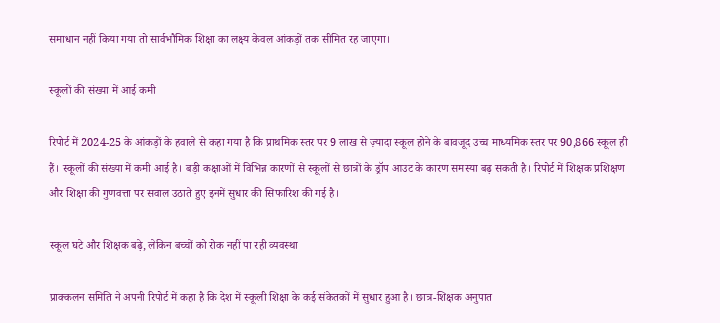समाधान नहीं किया गया तो सार्वभौमिक शिक्षा का लक्ष्य केवल आंकड़ों तक सीमित रह जाएगा।

स्कूलों की संख्या में आई कमी

रिपोर्ट में 2024-25 के आंकड़ों के हवाले से कहा गया है कि प्राथमिक स्तर पर 9 लाख से ज़्यादा स्कूल होने के बावजूद उच्च माध्यमिक स्तर पर 90,866 स्कूल ही हैं। स्कूलों की संख्या में कमी आई है। बड़ी कक्षाओं में विभिन्न कारणों से स्कूलों से छात्रों के ड्रॉप आउट के कारण समस्या बढ़ सकती है। रिपोर्ट में शिक्षक प्रशिक्षण और शिक्षा की गुणवत्ता पर सवाल उठाते हुए इनमें सुधार की सिफारिश की गई है।

स्कूल घटे और शिक्षक बढ़े, लेकिन बच्चों को रोक नहीं पा रही व्यवस्था

प्राक्कलन समिति ने अपनी रिपोर्ट में कहा है कि देश में स्कूली शिक्षा के कई संकेतकों में सुधार हुआ है। छात्र-शिक्षक अनुपात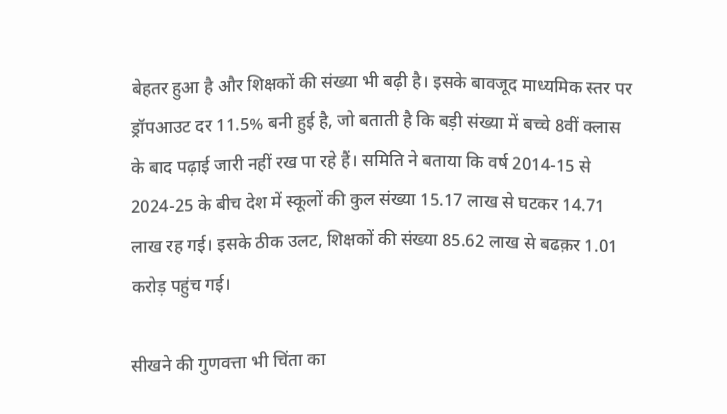बेहतर हुआ है और शिक्षकों की संख्या भी बढ़ी है। इसके बावजूद माध्यमिक स्तर पर ड्रॉपआउट दर 11.5% बनी हुई है, जो बताती है कि बड़ी संख्या में बच्चे 8वीं क्लास के बाद पढ़ाई जारी नहीं रख पा रहे हैं। समिति ने बताया कि वर्ष 2014-15 से 2024-25 के बीच देश में स्कूलों की कुल संख्या 15.17 लाख से घटकर 14.71 लाख रह गई। इसके ठीक उलट, शिक्षकों की संख्या 85.62 लाख से बढक़र 1.01 करोड़ पहुंच गई।

सीखने की गुणवत्ता भी चिंता का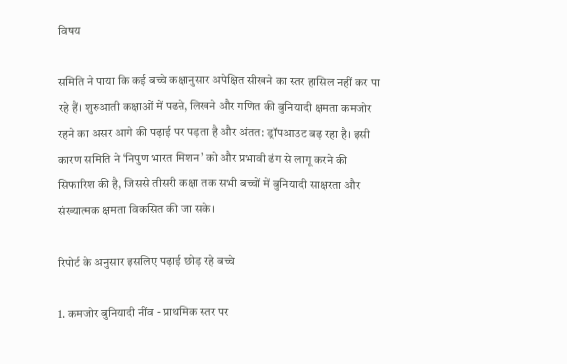विषय

समिति ने पाया कि कई बच्चे कक्षानुसार अपेक्षित सीखने का स्तर हासिल नहीं कर पा रहे हैं। शुरुआती कक्षाओं में पढऩे, लिखने और गणित की बुनियादी क्षमता कमजोर रहने का असर आगे की पढ़ाई पर पड़ता है और अंतत: ड्रॉपआउट बढ़ रहा है। इसी कारण समिति ने ‘निपुण भारत मिशन’ को और प्रभावी ढंग से लागू करने की सिफारिश की है, जिससे तीसरी कक्षा तक सभी बच्चों में बुनियादी साक्षरता और संख्यात्मक क्षमता विकसित की जा सके।

रिपोर्ट के अनुसार इसलिए पढ़ाई छोड़ रहे बच्चे

1. कमजोर बुनियादी नींव - प्राथमिक स्तर पर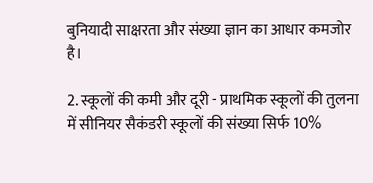बुनियादी साक्षरता और संख्या ज्ञान का आधार कमजोर है।

2. स्कूलों की कमी और दूरी - प्राथमिक स्कूलों की तुलना में सीनियर सैकंडरी स्कूलों की संख्या सिर्फ 10%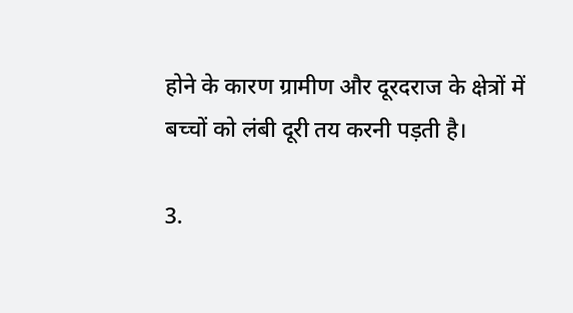होने के कारण ग्रामीण और दूरदराज के क्षेत्रों में बच्चों को लंबी दूरी तय करनी पड़ती है।

3.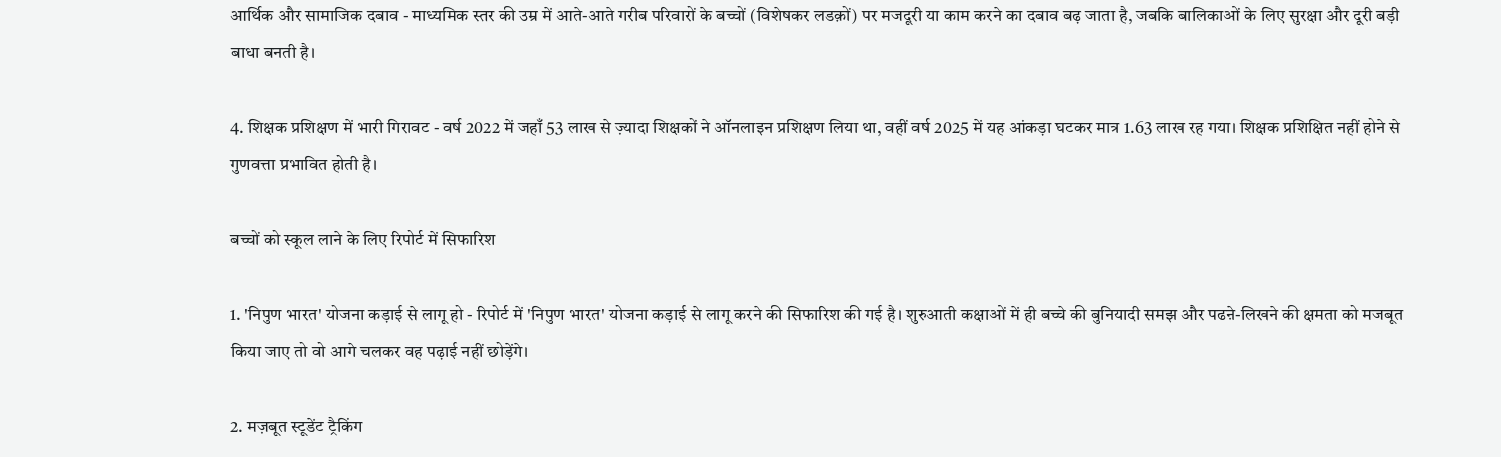आर्थिक और सामाजिक दबाव - माध्यमिक स्तर की उम्र में आते-आते गरीब परिवारों के बच्चों (विशेषकर लडक़ों) पर मजदूरी या काम करने का दबाव बढ़ जाता है, जबकि बालिकाओं के लिए सुरक्षा और दूरी बड़ी बाधा बनती है।

4. शिक्षक प्रशिक्षण में भारी गिरावट - वर्ष 2022 में जहाँ 53 लाख से ज़्यादा शिक्षकों ने ऑनलाइन प्रशिक्षण लिया था, वहीं वर्ष 2025 में यह आंकड़ा घटकर मात्र 1.63 लाख रह गया। शिक्षक प्रशिक्षित नहीं होने से गुणवत्ता प्रभावित होती है।

बच्चों को स्कूल लाने के लिए रिपोर्ट में सिफारिश

1. 'निपुण भारत' योजना कड़ाई से लागू हो - रिपोर्ट में 'निपुण भारत' योजना कड़ाई से लागू करने की सिफारिश की गई है। शुरुआती कक्षाओं में ही बच्चे की बुनियादी समझ और पढऩे-लिखने की क्षमता को मजबूत किया जाए तो वो आगे चलकर वह पढ़ाई नहीं छोड़ेंगे।

2. मज़बूत स्टूडेंट ट्रैकिंग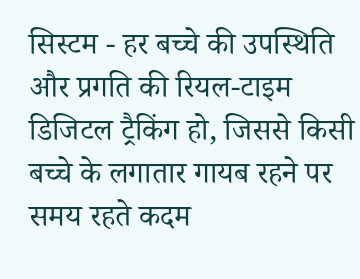सिस्टम - हर बच्चे की उपस्थिति और प्रगति की रियल-टाइम डिजिटल ट्रैकिंग हो, जिससे किसी बच्चे के लगातार गायब रहने पर समय रहते कदम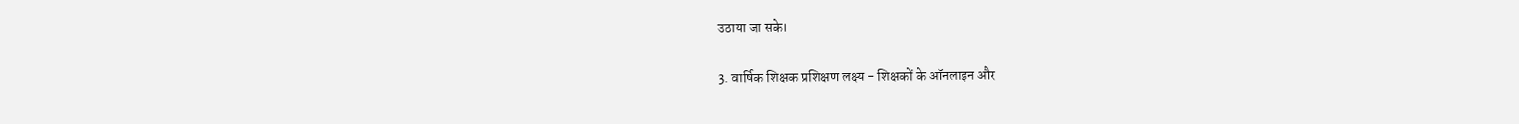उठाया जा सके।

3. वार्षिक शिक्षक प्रशिक्षण लक्ष्य - शिक्षकों के ऑनलाइन और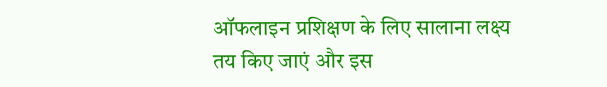ऑफलाइन प्रशिक्षण के लिए सालाना लक्ष्य तय किए जाएं और इस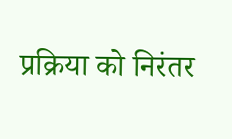प्रक्रिया को निरंतर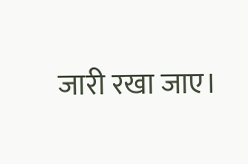जारी रखा जाए।